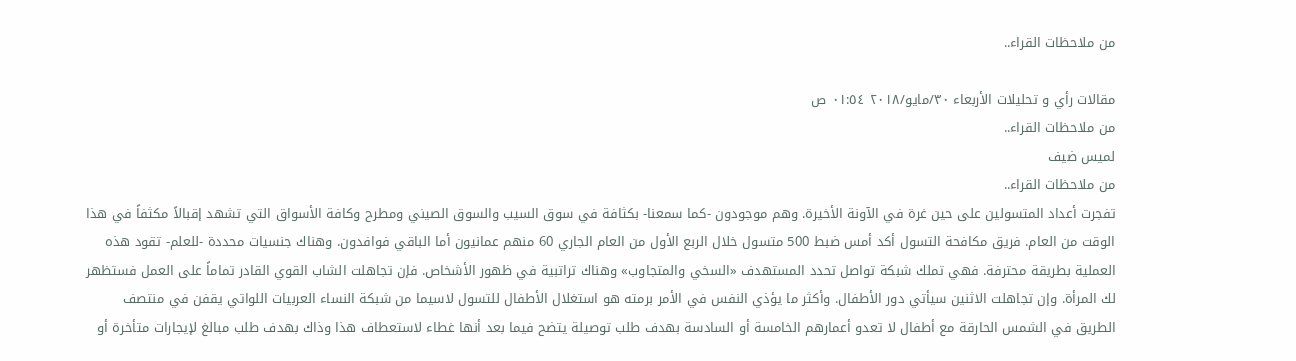من ملاحظات القراء..

مقالات رأي و تحليلات الأربعاء ٣٠/مايو/٢٠١٨ ٠١:٥٤ ص
من ملاحظات القراء..
لميس ضيف
من ملاحظات القراء..
تفجرت أعداد المتسولين على حين غرة في الآونة الأخيرة. وهم موجودون -كما سمعنا- بكثافة في سوق السيب والسوق الصيني ومطرح وكافة الأسواق التي تشهد إقبالاً مكثفاً في هذا الوقت من العام. فريق مكافحة التسول أكد أمس ضبط 500 متسول خلال الربع الأول من العام الجاري 60 منهم عمانيون أما الباقي فوافدون. وهناك جنسيات محددة -للعلم- تقود هذه العملية بطريقة محترفة. فهي تملك شبكة تواصل تحدد المستهدف «السخي والمتجاوب» وهناك تراتبية في ظهور الأشخاص. فإن تجاهلت الشاب القوي القادر تماماً على العمل فستظهر لك المرأة. وإن تجاهلت الاثنين سيأتي دور الأطفال. وأكثر ما يؤذي النفس في الأمر برمته هو استغلال الأطفال للتسول لاسيما من شبكة النساء العربيات اللواتي يقفن في منتصف الطريق في الشمس الحارقة مع أطفال لا تعدو أعمارهم الخامسة أو السادسة بهدف طلب توصيلة يتضح فيما بعد أنها غطاء لاستعطاف هذا وذاك بهدف طلب مبالغ لإيجارات متأخرة أو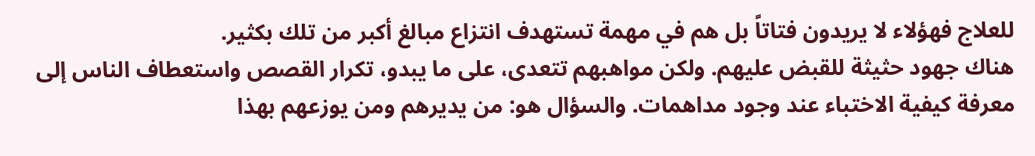للعلاج فهؤلاء لا يريدون فتاتاً بل هم في مهمة تستهدف انتزاع مبالغ أكبر من تلك بكثير.
هناك جهود حثيثة للقبض عليهم. ولكن مواهبهم تتعدى، على ما يبدو، تكرار القصص واستعطاف الناس إلى معرفة كيفية الاختباء عند وجود مداهمات. والسؤال هو: من يديرهم ومن يوزعهم بهذا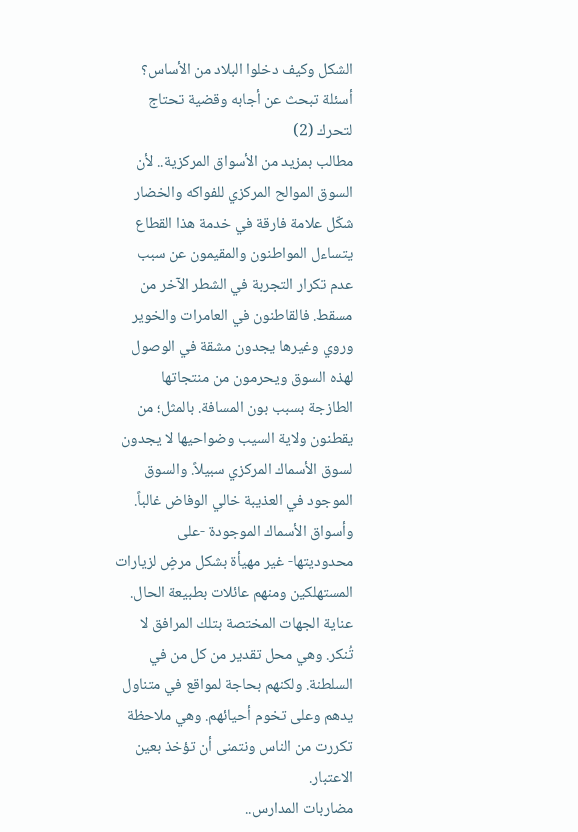الشكل وكيف دخلوا البلاد من الأساس؟
أسئلة تبحث عن أجابه وقضية تحتاج لتحرك (2)
مطالب بمزيد من الأسواق المركزية.. لأن السوق الموالح المركزي للفواكه والخضار شكّل علامة فارقة في خدمة هذا القطاع يتساءل المواطنون والمقيمون عن سبب عدم تكرار التجربة في الشطر الآخر من مسقط. فالقاطنون في العامرات والخوير وروي وغيرها يجدون مشقة في الوصول لهذه السوق ويحرمون من منتجاتها الطازجة بسبب بون المسافة. بالمثل؛ من يقطنون ولاية السيب وضواحيها لا يجدون لسوق الأسماك المركزي سبيلاً. والسوق الموجود في العذيبة خالي الوفاض غالباً. وأسواق الأسماك الموجودة -على محدوديتها- غير مهيأة بشكل مرضٍ لزيارات المستهلكين ومنهم عائلات بطبيعة الحال.
عناية الجهات المختصة بتلك المرافق لا تُنكر. وهي محل تقدير من كل من في السلطنة. ولكنهم بحاجة لمواقع في متناول يدهم وعلى تخوم أحيائهم. وهي ملاحظة تكررت من الناس ونتمنى أن تؤخذ بعين الاعتبار.
مضاربات المدارس..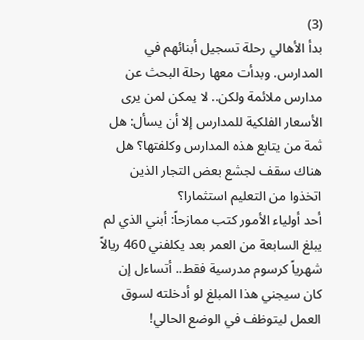(3)
بدأ الأهالي رحلة تسجيل أبنائهم في المدارس. وبدأت معها رحلة البحث عن مدارس ملائمة ولكن.. لا يمكن لمن يرى الأسعار الفلكية للمدارس إلا أن يسأل: هل ثمة من يتابع هذه المدارس وكلفتها؟ هل هناك سقف لجشع بعض التجار الذين اتخذوا من التعليم استثمارا؟
أحد أولياء الأمور كتب ممازحاً: أبني الذي لم يبلغ السابعة من العمر بعد يكلفني 460 ريالاً شهرياً كرسوم مدرسية فقط.. أتساءل إن كان سيجني هذا المبلغ لو أدخلته لسوق العمل ليتوظف في الوضع الحالي!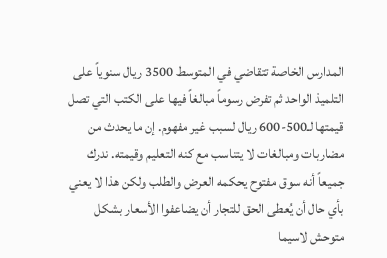المدارس الخاصة تتقاضي في المتوسط 3500 ريال سنوياً على التلميذ الواحد ثم تفرض رسوماً مبالغاً فيها على الكتب التي تصل قيمتها لـ500-600 ريال لسبب غير مفهوم. إن ما يحدث من مضاربات ومبالغات لا يتناسب مع كنه التعليم وقيمته. ندرك جميعاً أنه سوق مفتوح يحكمه العرض والطلب ولكن هذا لا يعني بأي حال أن يُعطى الحق للتجار أن يضاعفوا الأسعار بشكل متوحش لاسيما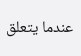عندما يتعلق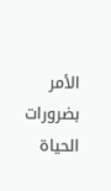الأمر بضرورات الحياة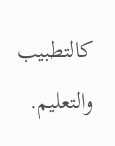كالتطبيب والتعليم.